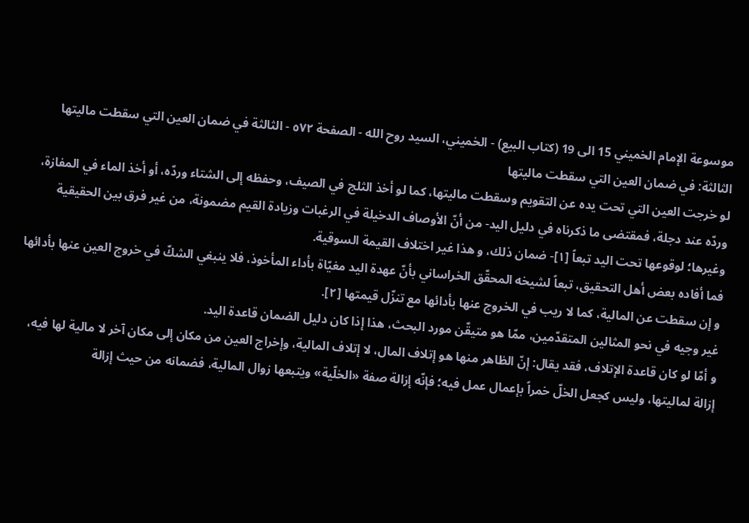موسوعة الإمام الخميني 15 الى 19 (كتاب البيع) - الخميني، السيد روح الله - الصفحة ٥٧٢ - الثالثة في ضمان العين التي سقطت ماليتها
الثالثة: في ضمان العين التي سقطت ماليتها
لو خرجت العين التي تحت يده عن التقويم وسقطت ماليتها، كما لو أخذ الثلج في الصيف، وحفظه إلى الشتاء وردّه، أو أخذ الماء في المفازة، وردّه عند دجلة، فمقتضى ما ذكرناه في دليل اليد- من أنّ الأوصاف الدخيلة في الرغبات وزيادة القيم مضمونة، من غير فرق بين الحقيقية وغيرها؛ لوقوعها تحت اليد تبعاً [١]- ضمان ذلك، و هذا غير اختلاف القيمة السوقية.
فما أفاده بعض أهل التحقيق، تبعاً لشيخه المحقّق الخراساني بأنّ عهدة اليد مغيّاة بأداء المأخوذ، فلا ينبغي الشكّ في خروج العين عنها بأدائها و إن سقطت عن المالية، كما لا ريب في الخروج عنها بأدائها مع تنزّل قيمتها [٢].
غير وجيه في نحو المثالين المتقدّمين، ممّا هو متيقّن مورد البحث، هذا إذا كان دليل الضمان قاعدة اليد.
و أمّا لو كان قاعدة الإتلاف، فقد يقال: إنّ الظاهر منها هو إتلاف المال، لا إتلاف المالية، وإخراج العين من مكان إلى مكان آخر لا مالية لها فيه، إزالة لماليتها، وليس كجعل الخلّ خمراً بإعمال عمل فيه؛ فإنّه إزالة صفة «الخلّية» ويتبعها زوال المالية، فضمانه من حيث إزالة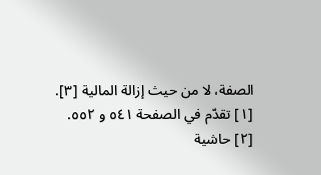الصفة، لا من حيث إزالة المالية [٣].
[١] تقدّم في الصفحة ٥٤١ و ٥٥٢.
[٢] حاشية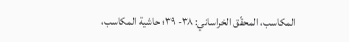المكاسب، المحقّق الخراساني: ٣٨- ٣٩؛ حاشية المكاسب،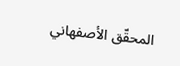المحقّق الأصفهاني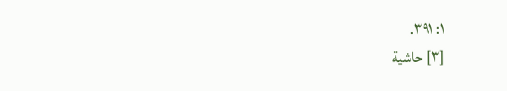١: ٣٩١.
[٣] حاشية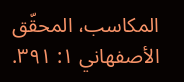المكاسب، المحقّق الأصفهاني ١: ٣٩١.